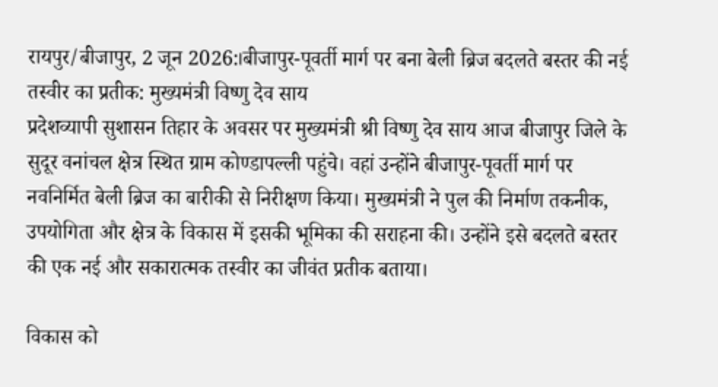रायपुर/बीजापुर, 2 जून 2026:।बीजापुर-पूवर्ती मार्ग पर बना बेली ब्रिज बदलते बस्तर की नई तस्वीर का प्रतीक: मुख्यमंत्री विष्णु देव साय
प्रदेशव्यापी सुशासन तिहार के अवसर पर मुख्यमंत्री श्री विष्णु देव साय आज बीजापुर जिले के सुदूर वनांचल क्षेत्र स्थित ग्राम कोण्डापल्ली पहुंचे। वहां उन्होंने बीजापुर-पूवर्ती मार्ग पर नवनिर्मित बेली ब्रिज का बारीकी से निरीक्षण किया। मुख्यमंत्री ने पुल की निर्माण तकनीक, उपयोगिता और क्षेत्र के विकास में इसकी भूमिका की सराहना की। उन्होंने इसे बदलते बस्तर की एक नई और सकारात्मक तस्वीर का जीवंत प्रतीक बताया।

विकास को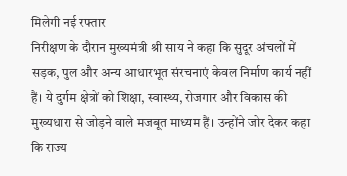मिलेगी नई रफ्तार
निरीक्षण के दौरान मुख्यमंत्री श्री साय ने कहा कि सुदूर अंचलों में सड़क, पुल और अन्य आधारभूत संरचनाएं केवल निर्माण कार्य नहीं हैं। ये दुर्गम क्षेत्रों को शिक्षा, स्वास्थ्य, रोजगार और विकास की मुख्यधारा से जोड़ने वाले मजबूत माध्यम हैं। उन्होंने जोर देकर कहा कि राज्य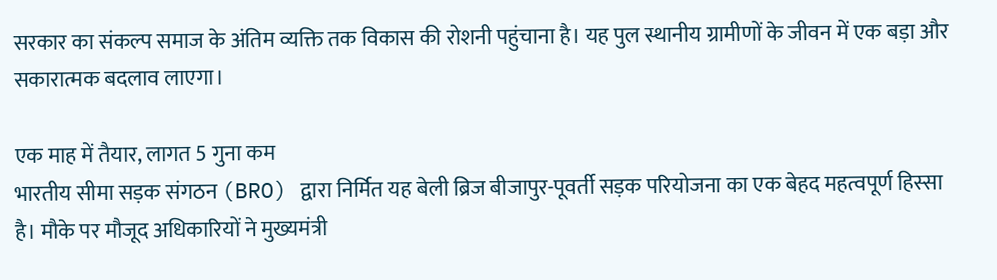सरकार का संकल्प समाज के अंतिम व्यक्ति तक विकास की रोशनी पहुंचाना है। यह पुल स्थानीय ग्रामीणों के जीवन में एक बड़ा और सकारात्मक बदलाव लाएगा।

एक माह में तैयार, लागत 5 गुना कम
भारतीय सीमा सड़क संगठन (BRO) द्वारा निर्मित यह बेली ब्रिज बीजापुर-पूवर्ती सड़क परियोजना का एक बेहद महत्वपूर्ण हिस्सा है। मौके पर मौजूद अधिकारियों ने मुख्यमंत्री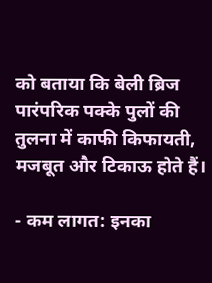को बताया कि बेली ब्रिज पारंपरिक पक्के पुलों की तुलना में काफी किफायती, मजबूत और टिकाऊ होते हैं।

- कम लागत: इनका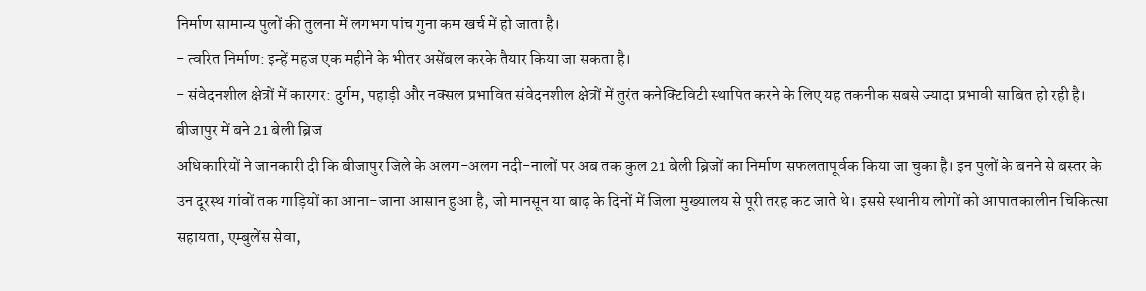निर्माण सामान्य पुलों की तुलना में लगभग पांच गुना कम खर्च में हो जाता है।
- त्वरित निर्माण: इन्हें महज एक महीने के भीतर असेंबल करके तैयार किया जा सकता है।
- संवेदनशील क्षेत्रों में कारगर: दुर्गम, पहाड़ी और नक्सल प्रभावित संवेदनशील क्षेत्रों में तुरंत कनेक्टिविटी स्थापित करने के लिए यह तकनीक सबसे ज्यादा प्रभावी साबित हो रही है।
बीजापुर में बने 21 बेली ब्रिज
अधिकारियों ने जानकारी दी कि बीजापुर जिले के अलग-अलग नदी-नालों पर अब तक कुल 21 बेली ब्रिजों का निर्माण सफलतापूर्वक किया जा चुका है। इन पुलों के बनने से बस्तर के उन दूरस्थ गांवों तक गाड़ियों का आना-जाना आसान हुआ है, जो मानसून या बाढ़ के दिनों में जिला मुख्यालय से पूरी तरह कट जाते थे। इससे स्थानीय लोगों को आपातकालीन चिकित्सा सहायता, एम्बुलेंस सेवा,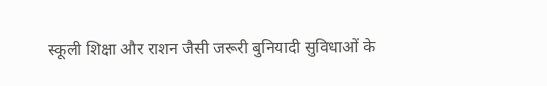स्कूली शिक्षा और राशन जैसी जरूरी बुनियादी सुविधाओं के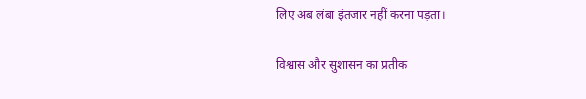लिए अब लंबा इंतजार नहीं करना पड़ता।

विश्वास और सुशासन का प्रतीक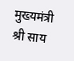मुख्यमंत्री श्री साय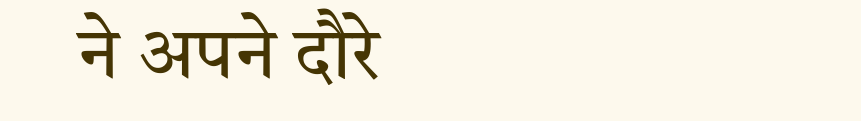ने अपने दौरे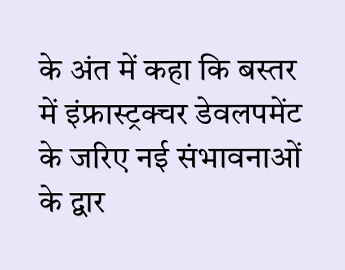के अंत में कहा कि बस्तर में इंफ्रास्ट्रक्चर डेवलपमेंट के जरिए नई संभावनाओं के द्वार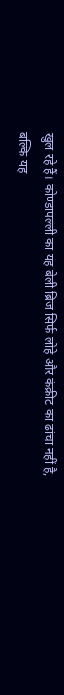खुल रहे हैं। कोण्डापल्ली का यह बेली ब्रिज सिर्फ लोहे और कंक्रीट का ढांचा नहीं है, बल्कि यह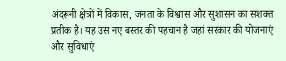अंदरूनी क्षेत्रों में विकास, जनता के विश्वास और सुशासन का सशक्त प्रतीक है। यह उस नए बस्तर की पहचान है जहां सरकार की योजनाएं और सुविधाएं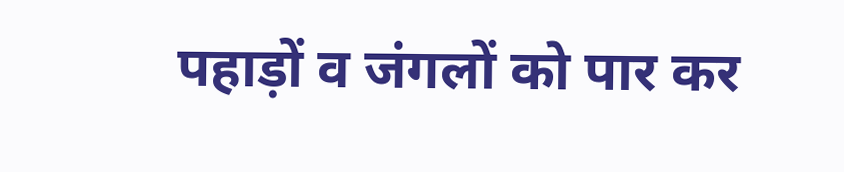पहाड़ों व जंगलों को पार कर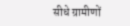सीधे ग्रामीणों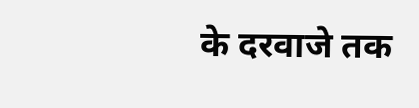के दरवाजे तक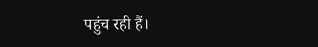पहुंच रही हैं।